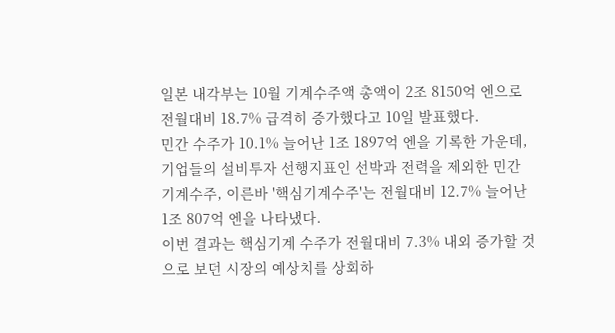일본 내각부는 10월 기계수주액 총액이 2조 8150억 엔으로 전월대비 18.7% 급격히 증가했다고 10일 발표했다.
민간 수주가 10.1% 늘어난 1조 1897억 엔을 기록한 가운데, 기업들의 설비투자 선행지표인 선박과 전력을 제외한 민간 기계수주, 이른바 '핵심기계수주'는 전월대비 12.7% 늘어난 1조 807억 엔을 나타냈다.
이번 결과는 핵심기계 수주가 전월대비 7.3% 내외 증가할 것으로 보던 시장의 예상치를 상회하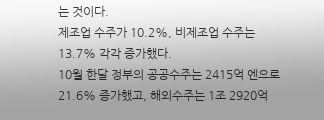는 것이다.
제조업 수주가 10.2%, 비제조업 수주는 13.7% 각각 증가했다.
10월 한달 정부의 공공수주는 2415억 엔으로 21.6% 증가했고, 해외수주는 1조 2920억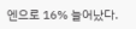엔으로 16% 늘어났다.